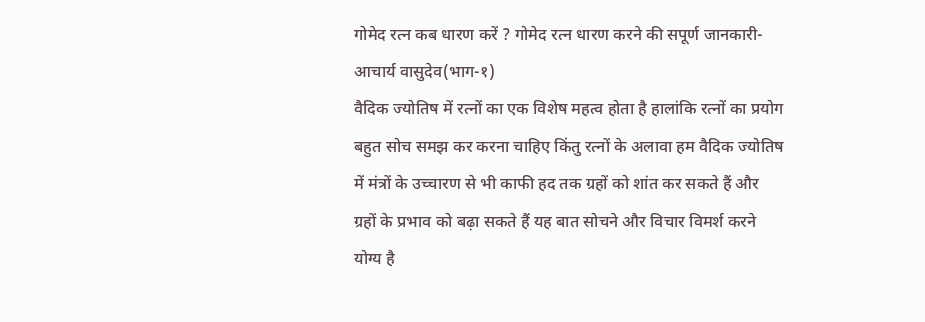गोमेद रत्न कब धारण करें ? गोमेद रत्न धारण करने की सपूर्ण जानकारी- आचार्य वासुदेव(भाग-१)
वैदिक ज्योतिष में रत्नों का एक विशेष महत्व होता है हालांकि रत्नों का प्रयोग बहुत सोच समझ कर करना चाहिए किंतु रत्नों के अलावा हम वैदिक ज्योतिष में मंत्रों के उच्चारण से भी काफी हद तक ग्रहों को शांत कर सकते हैं और ग्रहों के प्रभाव को बढ़ा सकते हैं यह बात सोचने और विचार विमर्श करने योग्य है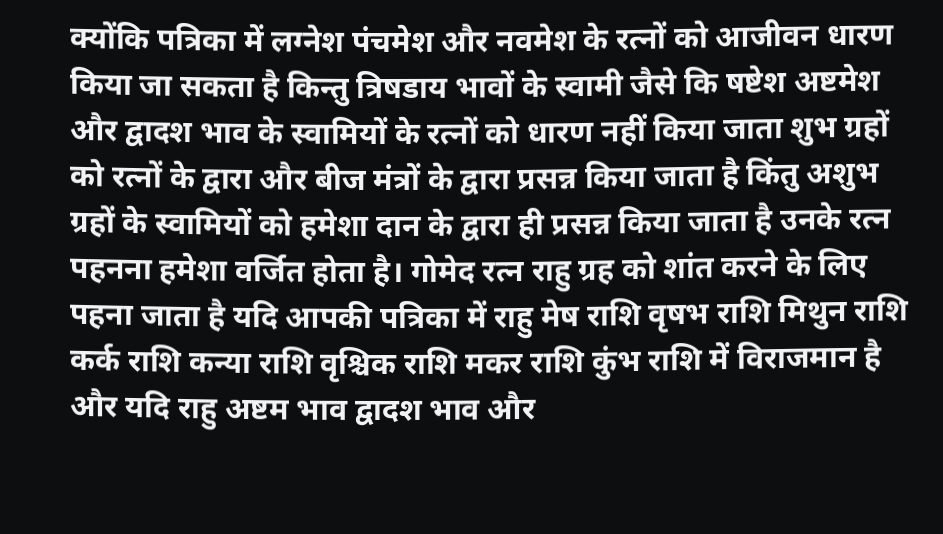क्योंकि पत्रिका में लग्नेश पंचमेश और नवमेश के रत्नों को आजीवन धारण किया जा सकता है किन्तु त्रिषडाय भावों के स्वामी जैसे कि षष्टेश अष्टमेश और द्वादश भाव के स्वामियों के रत्नों को धारण नहीं किया जाता शुभ ग्रहों को रत्नों के द्वारा और बीज मंत्रों के द्वारा प्रसन्न किया जाता है किंतु अशुभ ग्रहों के स्वामियों को हमेशा दान के द्वारा ही प्रसन्न किया जाता है उनके रत्न पहनना हमेशा वर्जित होता है। गोमेद रत्न राहु ग्रह को शांत करने के लिए पहना जाता है यदि आपकी पत्रिका में राहु मेष राशि वृषभ राशि मिथुन राशि कर्क राशि कन्या राशि वृश्चिक राशि मकर राशि कुंभ राशि में विराजमान है और यदि राहु अष्टम भाव द्वादश भाव और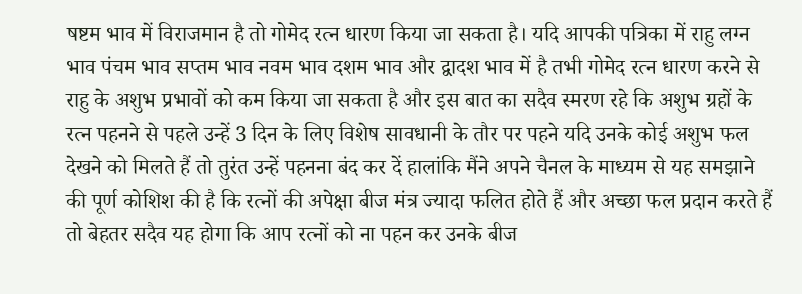षष्टम भाव में विराजमान है तो गोमेद रत्न धारण किया जा सकता है। यदि आपकी पत्रिका में राहु लग्न भाव पंचम भाव सप्तम भाव नवम भाव दशम भाव और द्वादश भाव में है तभी गोमेद रत्न धारण करने से राहु के अशुभ प्रभावों को कम किया जा सकता है और इस बात का सदैव स्मरण रहे कि अशुभ ग्रहों के रत्न पहनने से पहले उन्हें 3 दिन के लिए विशेष सावधानी के तौर पर पहने यदि उनके कोई अशुभ फल देखने को मिलते हैं तो तुरंत उन्हें पहनना बंद कर दें हालांकि मैंने अपने चैनल के माध्यम से यह समझाने की पूर्ण कोशिश की है कि रत्नों की अपेक्षा बीज मंत्र ज्यादा फलित होते हैं और अच्छा फल प्रदान करते हैं तो बेहतर सदैव यह होगा कि आप रत्नों को ना पहन कर उनके बीज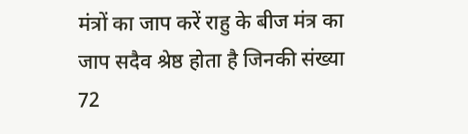मंत्रों का जाप करें राहु के बीज मंत्र का जाप सदैव श्रेष्ठ होता है जिनकी संख्या 72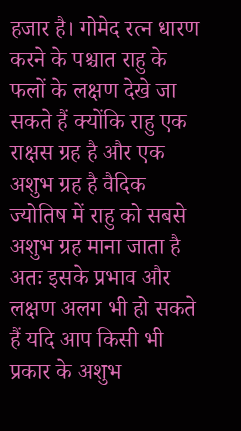हजार है। गोमेद रत्न धारण करने के पश्चात राहु के फलों के लक्षण देखे जा सकते हैं क्योंकि राहु एक राक्षस ग्रह है और एक अशुभ ग्रह है वैदिक ज्योतिष में राहु को सबसे अशुभ ग्रह माना जाता है अतः इसके प्रभाव और लक्षण अलग भी हो सकते हैं यदि आप किसी भी प्रकार के अशुभ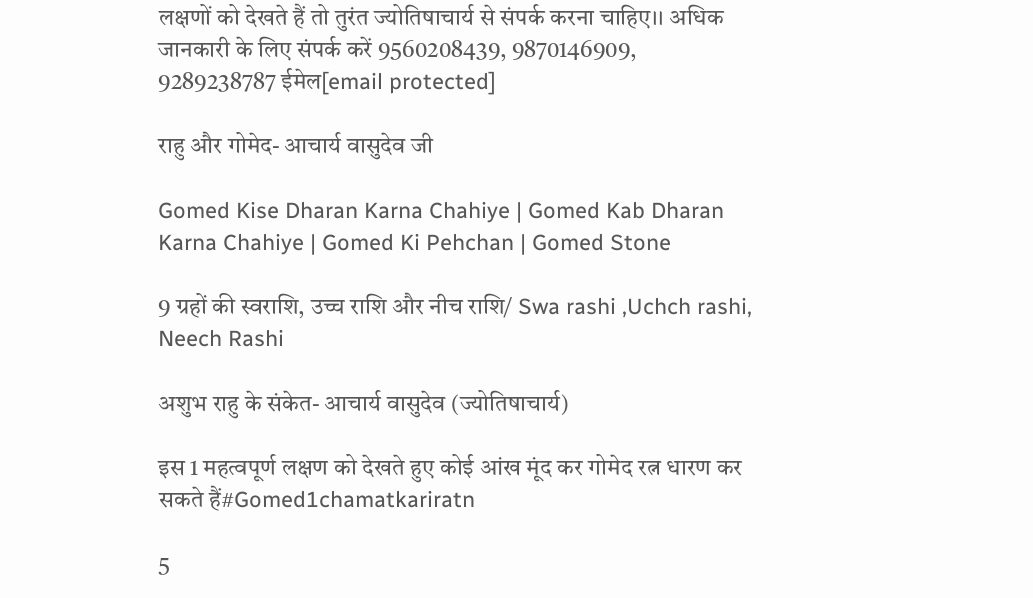लक्षणों को देखते हैं तो तुरंत ज्योतिषाचार्य से संपर्क करना चाहिए।। अधिक जानकारी के लिए संपर्क करें 9560208439, 9870146909, 9289238787 ईमेल[email protected]

राहु और गोमेद- आचार्य वासुदेव जी

Gomed Kise Dharan Karna Chahiye | Gomed Kab Dharan Karna Chahiye | Gomed Ki Pehchan | Gomed Stone

9 ग्रहों की स्वराशि, उच्च राशि और नीच राशि/ Swa rashi ,Uchch rashi, Neech Rashi

अशुभ राहु के संकेत- आचार्य वासुदेव (ज्योतिषाचार्य)

इस 1 महत्वपूर्ण लक्षण को देखते हुए कोई आंख मूंद कर गोमेद रत्न धारण कर सकते हैं#Gomed1chamatkariratn

5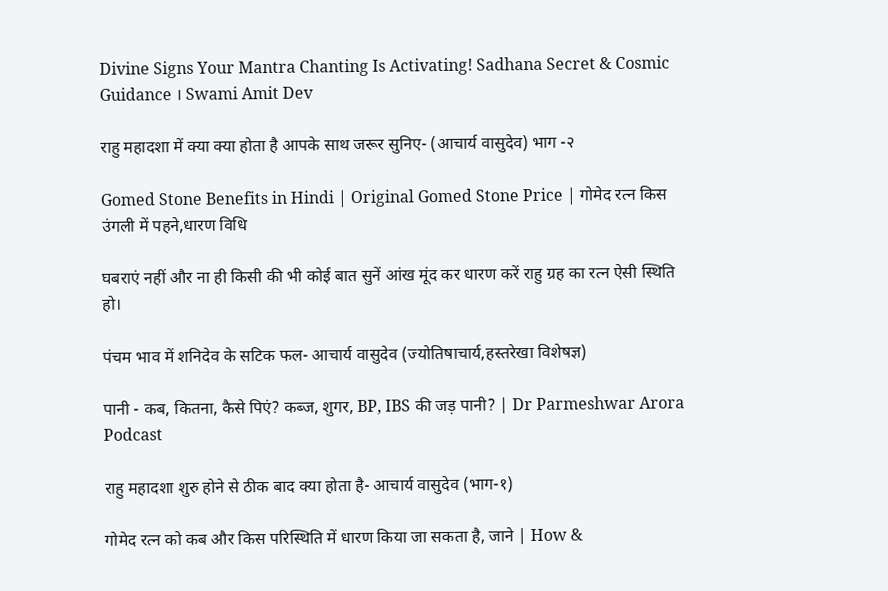Divine Signs Your Mantra Chanting Is Activating! Sadhana Secret & Cosmic Guidance । Swami Amit Dev

राहु महादशा में क्या क्या होता है आपके साथ जरूर सुनिए- (आचार्य वासुदेव) भाग -२

Gomed Stone Benefits in Hindi | Original Gomed Stone Price | गोमेद रत्न किस उंगली में पहने,धारण विधि

घबराएं नहीं और ना ही किसी की भी कोई बात सुनें आंख मूंद कर धारण करें राहु ग्रह का रत्न ऐसी स्थिति हो।

पंचम भाव में शनिदेव के सटिक फल- आचार्य वासुदेव (ज्योतिषाचार्य,हस्तरेखा विशेषज्ञ)

पानी - कब, कितना, कैसे पिएं? कब्ज, शुगर, BP, IBS की जड़ पानी? | Dr Parmeshwar Arora Podcast

राहु महादशा शुरु होने से ठीक बाद क्या होता है- आचार्य वासुदेव (भाग-१)

गोमेद रत्न को कब और किस परिस्थिति में धारण किया जा सकता है, जाने | How &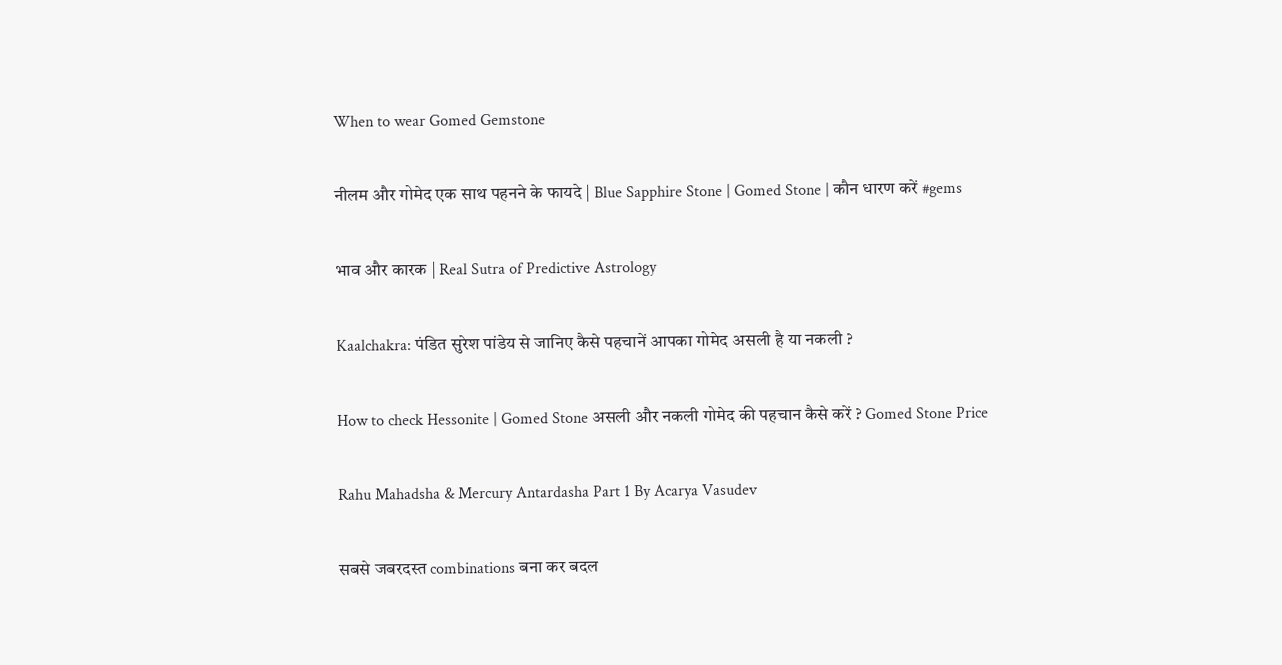When to wear Gomed Gemstone

नीलम और गोमेद एक साथ पहनने के फायदे | Blue Sapphire Stone | Gomed Stone | कौन धारण करें #gems

भाव और कारक | Real Sutra of Predictive Astrology

Kaalchakra: पंडित सुरेश पांडेय से जानिए कैसे पहचानें आपका गोमेद असली है या नकली ?

How to check Hessonite | Gomed Stone असली और नकली गोमेद की पहचान कैसे करें ? Gomed Stone Price

Rahu Mahadsha & Mercury Antardasha Part 1 By Acarya Vasudev

सबसे जबरदस्त combinations बना कर बदल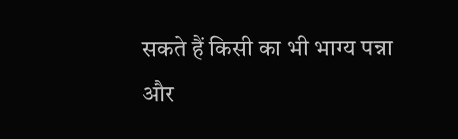सकते हैं किसी का भी भाग्य पन्ना और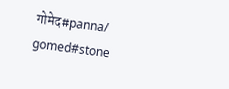गोमेद#panna/ gomed#stone